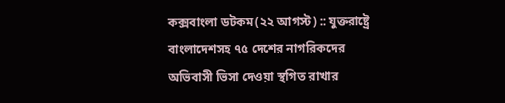কক্সবাংলা ডটকম(২২ আগস্ট) :: যুক্তরাষ্ট্রে বাংলাদেশসহ ৭৫ দেশের নাগরিকদের অভিবাসী ভিসা দেওয়া স্থগিত রাখার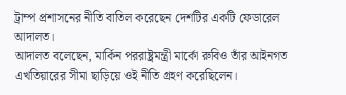ট্রাম্প প্রশাসনের নীতি বাতিল করেছেন দেশটির একটি ফেডারেল আদালত।
আদালত বলেছেন, মার্কিন পররাষ্ট্রমন্ত্রী মার্কো রুবিও তাঁর আইনগত এখতিয়ারের সীমা ছাড়িয়ে ওই নীতি গ্রহণ করেছিলেন।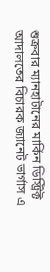শুক্রবার ম্যানহাটানের মার্কিন ডিস্ট্রিক্ট আদালতের বিচারক জ্যানেট ভার্গাস এ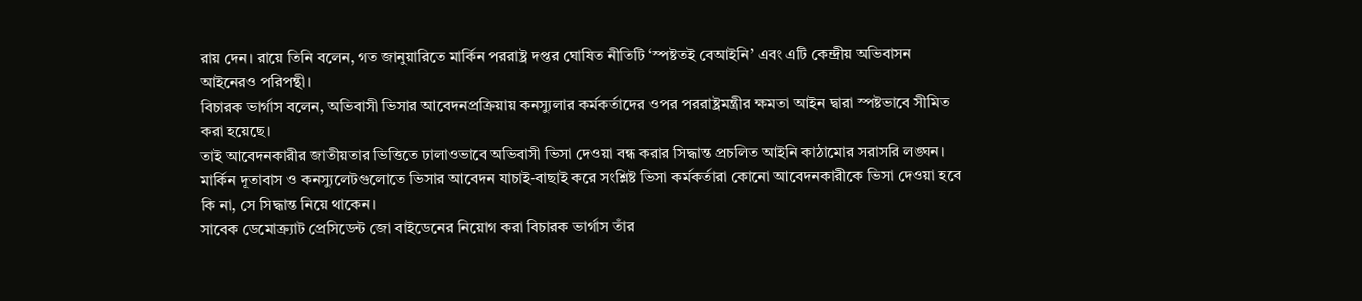রায় দেন। রায়ে তিনি বলেন, গত জানুয়ারিতে মার্কিন পররাষ্ট্র দপ্তর ঘোষিত নীতিটি ‘স্পষ্টতই বেআইনি’ এবং এটি কেন্দ্রীয় অভিবাসন আইনেরও পরিপন্থী।
বিচারক ভার্গাস বলেন, অভিবাসী ভিসার আবেদনপ্রক্রিয়ায় কনস্যুলার কর্মকর্তাদের ওপর পররাষ্ট্রমন্ত্রীর ক্ষমতা আইন দ্বারা স্পষ্টভাবে সীমিত করা হয়েছে।
তাই আবেদনকারীর জাতীয়তার ভিত্তিতে ঢালাওভাবে অভিবাসী ভিসা দেওয়া বন্ধ করার সিদ্ধান্ত প্রচলিত আইনি কাঠামোর সরাসরি লঙ্ঘন।
মার্কিন দূতাবাস ও কনস্যুলেটগুলোতে ভিসার আবেদন যাচাই-বাছাই করে সংশ্লিষ্ট ভিসা কর্মকর্তারা কোনো আবেদনকারীকে ভিসা দেওয়া হবে কি না, সে সিদ্ধান্ত নিয়ে থাকেন।
সাবেক ডেমোক্র্যাট প্রেসিডেন্ট জো বাইডেনের নিয়োগ করা বিচারক ভার্গাস তাঁর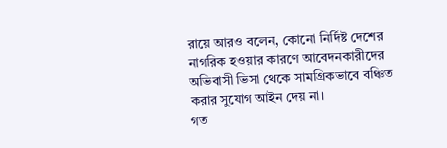রায়ে আরও বলেন, কোনো নির্দিষ্ট দেশের নাগরিক হওয়ার কারণে আবেদনকারীদের অভিবাসী ভিসা থেকে সামগ্রিকভাবে বঞ্চিত করার সুযোগ আইন দেয় না।
গত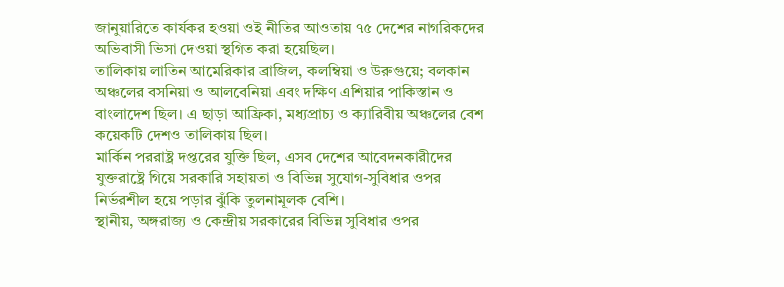জানুয়ারিতে কার্যকর হওয়া ওই নীতির আওতায় ৭৫ দেশের নাগরিকদের অভিবাসী ভিসা দেওয়া স্থগিত করা হয়েছিল।
তালিকায় লাতিন আমেরিকার ব্রাজিল, কলম্বিয়া ও উরুগুয়ে; বলকান অঞ্চলের বসনিয়া ও আলবেনিয়া এবং দক্ষিণ এশিয়ার পাকিস্তান ও বাংলাদেশ ছিল। এ ছাড়া আফ্রিকা, মধ্যপ্রাচ্য ও ক্যারিবীয় অঞ্চলের বেশ কয়েকটি দেশও তালিকায় ছিল।
মার্কিন পররাষ্ট্র দপ্তরের যুক্তি ছিল, এসব দেশের আবেদনকারীদের যুক্তরাষ্ট্রে গিয়ে সরকারি সহায়তা ও বিভিন্ন সুযোগ-সুবিধার ওপর নির্ভরশীল হয়ে পড়ার ঝুঁকি তুলনামূলক বেশি।
স্থানীয়, অঙ্গরাজ্য ও কেন্দ্রীয় সরকারের বিভিন্ন সুবিধার ওপর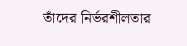তাঁদের নির্ভরশীলতার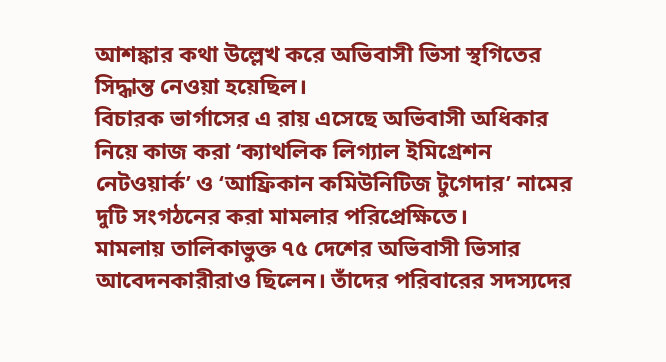আশঙ্কার কথা উল্লেখ করে অভিবাসী ভিসা স্থগিতের সিদ্ধান্ত নেওয়া হয়েছিল।
বিচারক ভার্গাসের এ রায় এসেছে অভিবাসী অধিকার নিয়ে কাজ করা ‘ক্যাথলিক লিগ্যাল ইমিগ্রেশন নেটওয়ার্ক’ ও ‘আফ্রিকান কমিউনিটিজ টুগেদার’ নামের দুটি সংগঠনের করা মামলার পরিপ্রেক্ষিতে।
মামলায় তালিকাভুক্ত ৭৫ দেশের অভিবাসী ভিসার আবেদনকারীরাও ছিলেন। তাঁদের পরিবারের সদস্যদের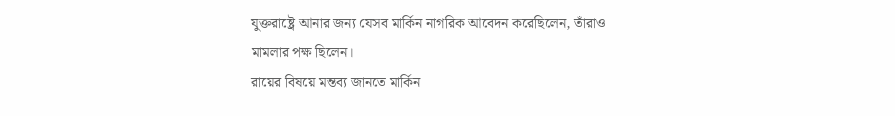যুক্তরাষ্ট্রে আনার জন্য যেসব মার্কিন নাগরিক আবেদন করেছিলেন, তাঁরাও মামলার পক্ষ ছিলেন।
রায়ের বিষয়ে মন্তব্য জানতে মার্কিন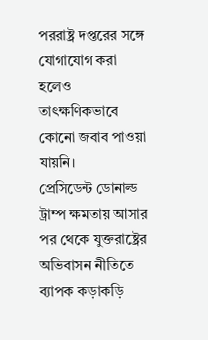পররাষ্ট্র দপ্তরের সঙ্গে যোগাযোগ করা হলেও তাৎক্ষণিকভাবে কোনো জবাব পাওয়া যায়নি।
প্রেসিডেন্ট ডোনাল্ড ট্রাম্প ক্ষমতায় আসার পর থেকে যুক্তরাষ্ট্রের অভিবাসন নীতিতে ব্যাপক কড়াকড়ি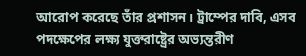আরোপ করেছে তাঁর প্রশাসন। ট্রাম্পের দাবি, এসব পদক্ষেপের লক্ষ্য যুক্তরাষ্ট্রের অভ্যন্তরীণ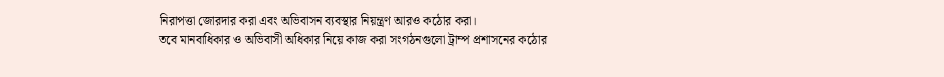নিরাপত্তা জোরদার করা এবং অভিবাসন ব্যবস্থার নিয়ন্ত্রণ আরও কঠোর করা।
তবে মানবাধিকার ও অভিবাসী অধিকার নিয়ে কাজ করা সংগঠনগুলো ট্রাম্প প্রশাসনের কঠোর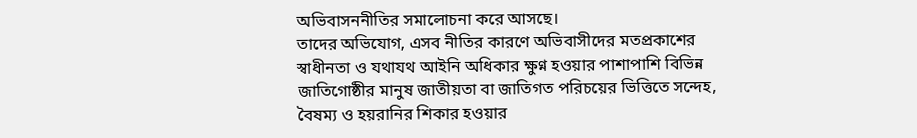অভিবাসননীতির সমালোচনা করে আসছে।
তাদের অভিযোগ, এসব নীতির কারণে অভিবাসীদের মতপ্রকাশের স্বাধীনতা ও যথাযথ আইনি অধিকার ক্ষুণ্ন হওয়ার পাশাপাশি বিভিন্ন জাতিগোষ্ঠীর মানুষ জাতীয়তা বা জাতিগত পরিচয়ের ভিত্তিতে সন্দেহ, বৈষম্য ও হয়রানির শিকার হওয়ার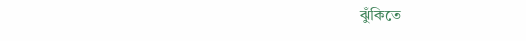ঝুঁকিতে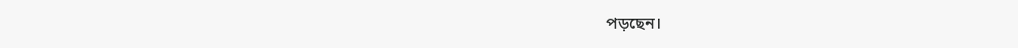পড়ছেন।